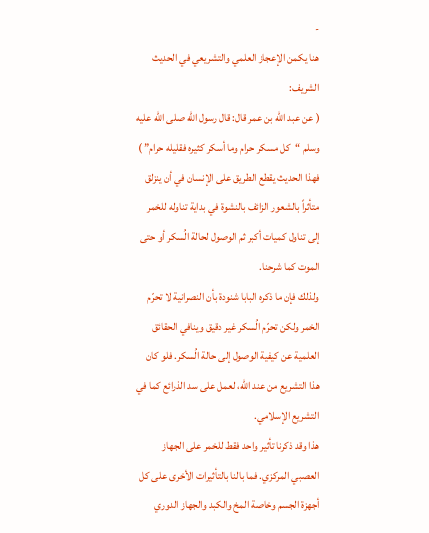-
هنا يكمن الإعجاز العلمي والتشريعي في الحديث الشريف:
( عن عبد الله بن عمر قال: قال رسول الله صلى الله عليه وسلم “كل مسكر حرام وما أسكر كثيره فقليله حرام” )
فهذا الحديث يقطع الطريق على الإنسان في أن ينزلق متأثراً بالشعور الزائف بالنشوة في بداية تناوله للخمر إلى تناول كميات أكبر ثم الوصول لحالة الُسكر أو حتى الموت كما شرحنا.
ولذلك فإن ما ذكره البابا شنودة بأن النصرانية لا تحرّم الخمر ولكن تحرّم الُسكر غير دقيق وينافي الحقائق العلمية عن كيفية الوصول إلى حالة الُسكر. فلو كان هذا التشريع من عند الله، لعمل على سد الذرائع كما في التشريع الإسلامي.
هذا وقد ذكرنا تأثير واحد فقط للخمر على الجهاز العصبي المركزي. فما بالنا بالتأثيرات الأخرى على كل أجهزة الجسم وخاصة المخ والكبد والجهاز الدوري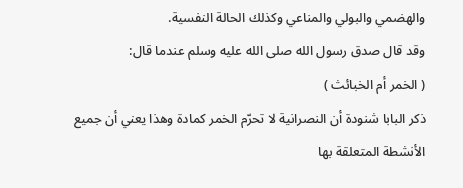والهضمي والبولي والمناعي وكذلك الحالة النفسية.
وقد قال صدق رسول الله صلى الله عليه وسلم عندما قال:
( الخمر أم الخبائث )
ذكر البابا شنودة أن النصرانية لا تحرّم الخمر كمادة وهذا يعني أن جميع الأنشطة المتعلقة بها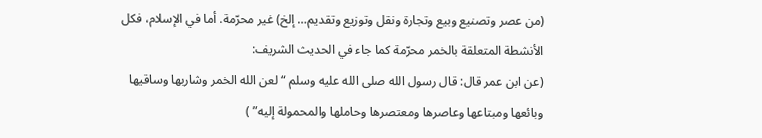(من عصر وتصنيع وبيع وتجارة ونقل وتوزيع وتقديم… إلخ) غير محرّمة. أما في الإسلام، فكل الأنشطة المتعلقة بالخمر محرّمة كما جاء في الحديث الشريف:
(عن ابن عمر قال: قال رسول الله صلى الله عليه وسلم “لعن الله الخمر وشاربها وساقيها وبائعها ومبتاعها وعاصرها ومعتصرها وحاملها والمحمولة إليه” )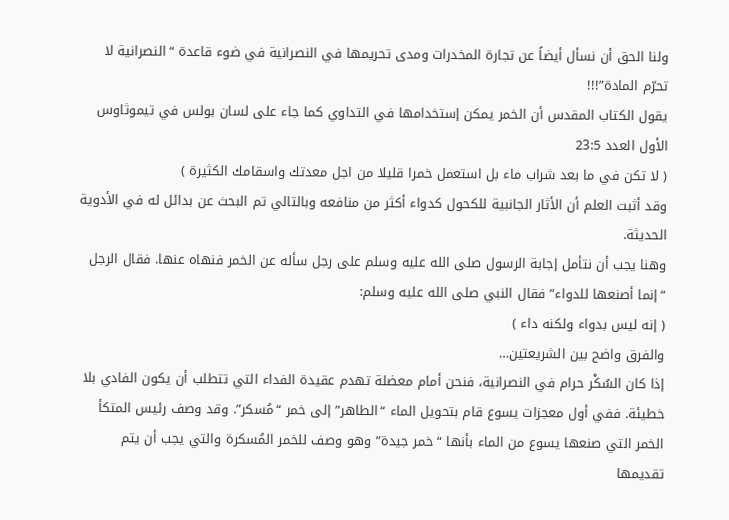ولنا الحق أن نسأل أيضاً عن تجارة المخدرات ومدى تحريمها في النصرانية في ضوء قاعدة “النصرانية لا تحرّم المادة”!!!
يقول الكتاب المقدس أن الخمر يمكن إستخدامها في التداوي كما جاء على لسان بولس في تيموثاوس الأول العدد 23:5
( لا تكن في ما بعد شراب ماء بل استعمل خمرا قليلا من اجل معدتك واسقامك الكثيرة )
وقد أثبت العلم أن الأثار الجانبية للكحول كدواء أكثر من منافعه وبالتالي تم البحث عن بدائل له في الأدوية الحديثة.
وهنا يجب أن نتأمل إجابة الرسول صلى الله عليه وسلم على رجل سأله عن الخمر فنهاه عنها. فقال الرجل “إنما أصنعها للدواء” فقال النبي صلى الله عليه وسلم:
( إنه ليس بدواء ولكنه داء )
والفرق واضح بين الشريعتين…
إذا كان السُكْر حرام في النصرانية، فنحن أمام معضلة تهدم عقيدة الفداء التي تتطلب أن يكون الفادي بلا خطيئة. ففي أول معجزات يسوع قام بتحويل الماء “الطاهر” إلى خمر “مُسكر”. وقد وصف رئيس المتكأ الخمر التي صنعها يسوع من الماء بأنها “خمر جيدة” وهو وصف للخمر المُسكرة والتي يجب أن يتم تقديمها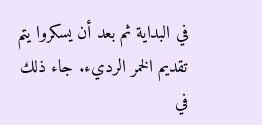في البداية ثم بعد أن يسكروا يتم تقديم الخمر الرديء. جاء ذلك في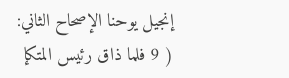إنجيل يوحنا الإصحاح الثاني:
( 9 فلما ذاق رئيس المتكإ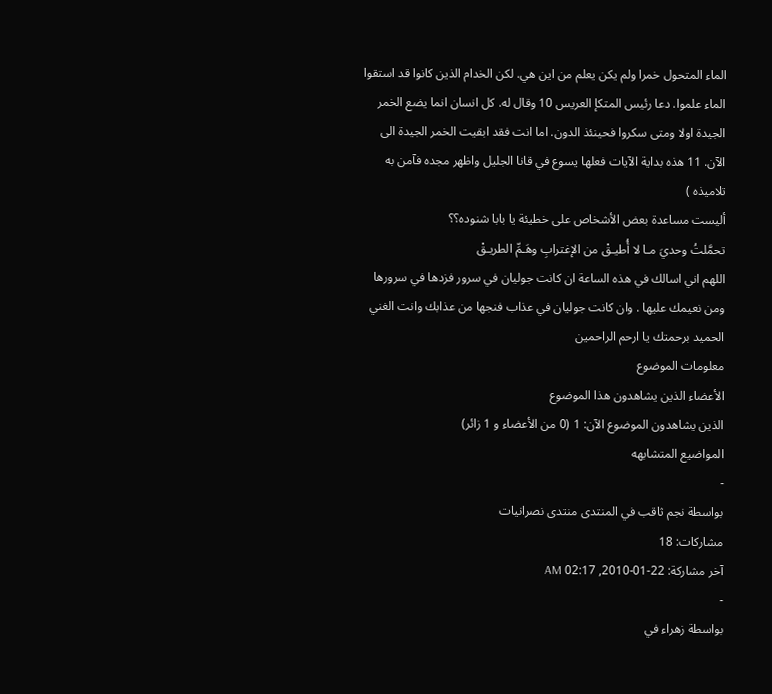الماء المتحول خمرا ولم يكن يعلم من اين هي. لكن الخدام الذين كانوا قد استقوا الماء علموا. دعا رئيس المتكإ العريس 10 وقال له. كل انسان انما يضع الخمر الجيدة اولا ومتى سكروا فحينئذ الدون. اما انت فقد ابقيت الخمر الجيدة الى الآن. 11 هذه بداية الآيات فعلها يسوع في قانا الجليل واظهر مجده فآمن به تلاميذه )
أليست مساعدة بعض الأشخاص على خطيئة يا بابا شنوده؟؟
تحمَّلتُ وحديَ مـا لا أُطيـقْ من الإغترابِ وهَـمِّ الطريـقْ
اللهم اني اسالك في هذه الساعة ان كانت جوليان في سرور فزدها في سرورها ومن نعيمك عليها . وان كانت جوليان في عذاب فنجها من عذابك وانت الغني الحميد برحمتك يا ارحم الراحمين
معلومات الموضوع
الأعضاء الذين يشاهدون هذا الموضوع
الذين يشاهدون الموضوع الآن: 1 (0 من الأعضاء و 1 زائر)
المواضيع المتشابهه
-
بواسطة نجم ثاقب في المنتدى منتدى نصرانيات
مشاركات: 18
آخر مشاركة: 22-01-2010, 02:17 AM
-
بواسطة زهراء في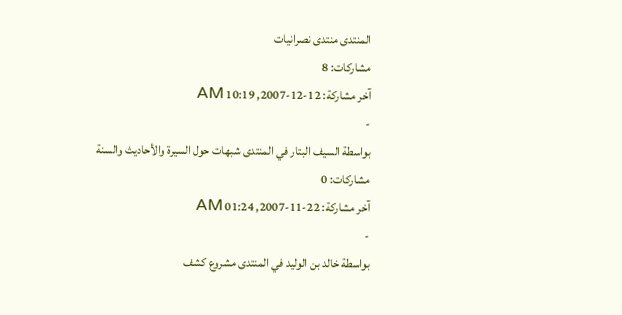المنتدى منتدى نصرانيات
مشاركات: 8
آخر مشاركة: 12-12-2007, 10:19 AM
-
بواسطة السيف البتار في المنتدى شبهات حول السيرة والأحاديث والسنة
مشاركات: 0
آخر مشاركة: 22-11-2007, 01:24 AM
-
بواسطة خالد بن الوليد في المنتدى مشروع كشف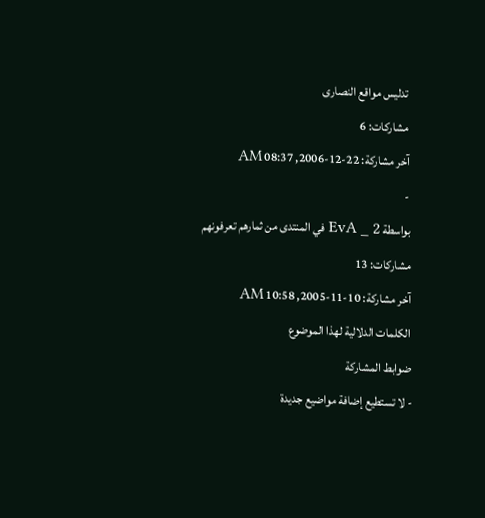تدليس مواقع النصارى
مشاركات: 6
آخر مشاركة: 22-12-2006, 08:37 AM
-
بواسطة EvA _ 2 في المنتدى من ثمارهم تعرفونهم
مشاركات: 13
آخر مشاركة: 10-11-2005, 10:58 AM
الكلمات الدلالية لهذا الموضوع
ضوابط المشاركة
- لا تستطيع إضافة مواضيع جديدة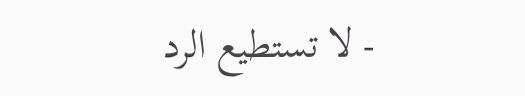- لا تستطيع الرد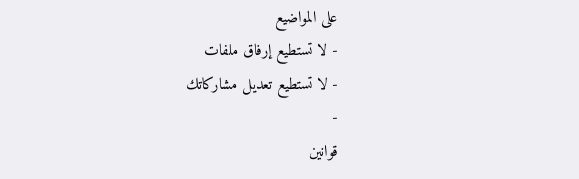على المواضيع
- لا تستطيع إرفاق ملفات
- لا تستطيع تعديل مشاركاتك
-
قوانين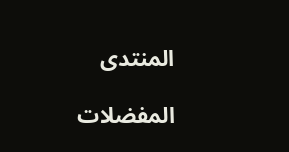المنتدى

المفضلات